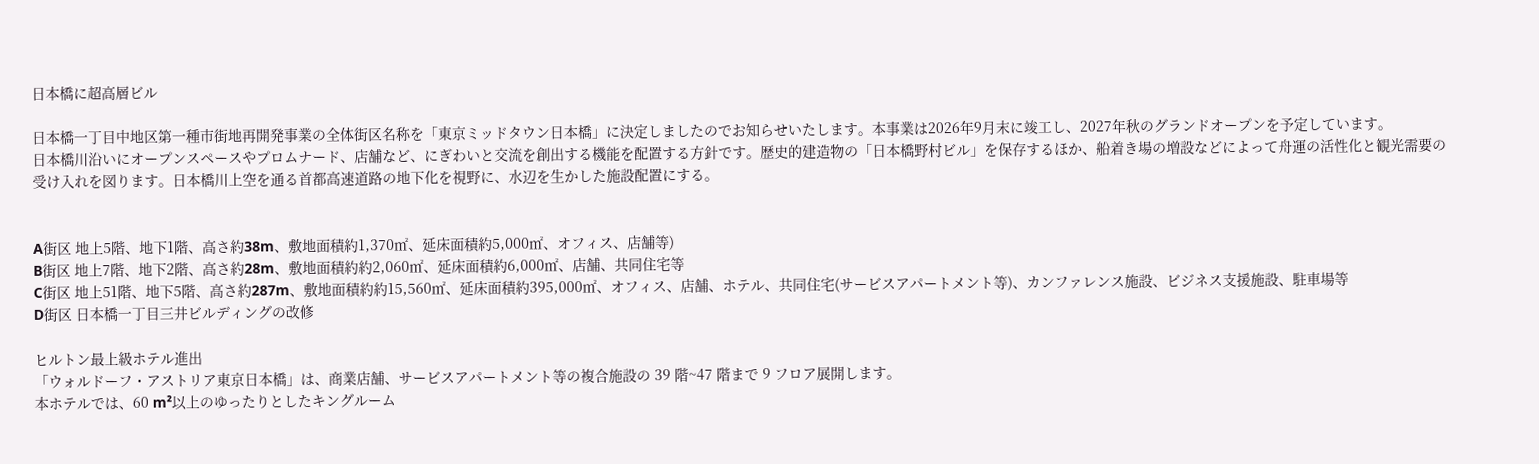日本橋に超高層ビル

日本橋一丁目中地区第一種市街地再開発事業の全体街区名称を「東京ミッドタウン日本橋」に決定しましたのでお知らせいたします。本事業は2026年9月末に竣工し、2027年秋のグランドオープンを予定しています。
日本橋川沿いにオープンスペースやプロムナード、店舗など、にぎわいと交流を創出する機能を配置する方針です。歴史的建造物の「日本橋野村ビル」を保存するほか、船着き場の増設などによって舟運の活性化と観光需要の受け入れを図ります。日本橋川上空を通る首都高速道路の地下化を視野に、水辺を生かした施設配置にする。


A街区 地上5階、地下1階、高さ約38m、敷地面積約1,370㎡、延床面積約5,000㎡、オフィス、店舗等)
B街区 地上7階、地下2階、高さ約28m、敷地面積約約2,060㎡、延床面積約6,000㎡、店舗、共同住宅等
C街区 地上51階、地下5階、高さ約287m、敷地面積約約15,560㎡、延床面積約395,000㎡、オフィス、店舗、ホテル、共同住宅(サービスアパートメント等)、カンファレンス施設、ビジネス支援施設、駐車場等
D街区 日本橋一丁目三井ビルディングの改修

ヒルトン最上級ホテル進出
「ウォルドーフ・アストリア東京日本橋」は、商業店舗、サービスアパートメント等の複合施設の 39 階~47 階まで 9 フロア展開します。
本ホテルでは、60 m²以上のゆったりとしたキングルーム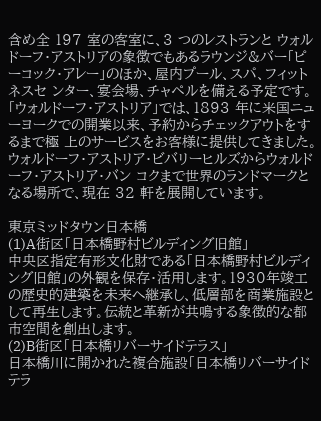含め全 197 室の客室に、3 つのレストランと ウォルドーフ・アストリアの象徴でもあるラウンジ&バー「ピーコック・アレー」のほか、屋内プール、スパ、フィットネスセ ンター、宴会場、チャペルを備える予定です。
「ウォルドーフ・アストリア」では、1893 年に米国ニューヨークでの開業以来、予約からチェックアウトをするまで極 上のサービスをお客様に提供してきました。ウォルドーフ・アストリア・ビバリーヒルズからウォルドーフ・アストリア・バン コクまで世界のランドマークとなる場所で、現在 32 軒を展開しています。

東京ミッドタウン日本橋
(1)A街区「日本橋野村ビルディング旧館」
中央区指定有形文化財である「日本橋野村ビルディング旧館」の外観を保存・活用します。1930年竣工の歴史的建築を未来へ継承し、低層部を商業施設として再生します。伝統と革新が共鳴する象徴的な都市空間を創出します。
(2)B街区「日本橋リバーサイドテラス」
日本橋川に開かれた複合施設「日本橋リバーサイドテラ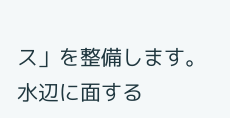ス」を整備します。水辺に面する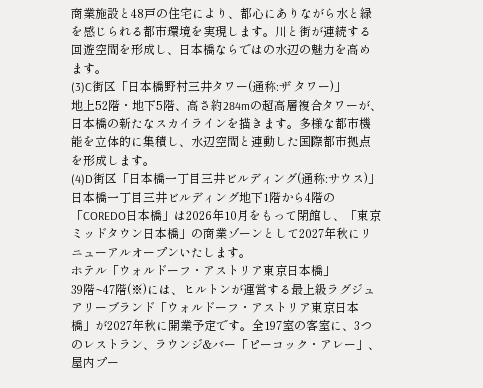商業施設と48戸の住宅により、都心にありながら水と緑を感じられる都市環境を実現します。川と街が連続する回遊空間を形成し、日本橋ならではの水辺の魅力を高めます。
(3)C街区「日本橋野村三井タワー(通称:ザ タワー)」
地上52階・地下5階、高さ約284mの超高層複合タワーが、日本橋の新たなスカイラインを描きます。多様な都市機能を立体的に集積し、水辺空間と連動した国際都市拠点を形成します。
(4)D街区「日本橋一丁目三井ビルディング(通称:サウス)」
日本橋一丁目三井ビルディング地下1階から4階の「COREDO日本橋」は2026年10月をもって閉館し、「東京ミッドタウン日本橋」の商業ゾーンとして2027年秋にリニューアルオープンいたします。
ホテル「ウォルドーフ・アストリア東京日本橋」
39階~47階(※)には、ヒルトンが運営する最上級ラグジュアリーブランド「ウォルドーフ・アストリア東京日本橋」が2027年秋に開業予定です。全197室の客室に、3つのレストラン、ラウンジ&バー「ピーコック・アレー」、屋内プー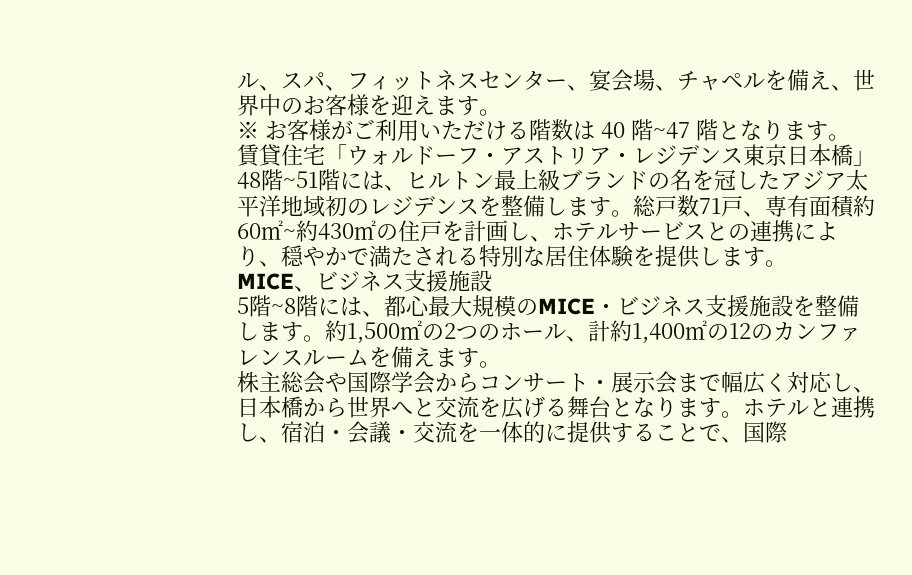ル、スパ、フィットネスセンター、宴会場、チャペルを備え、世界中のお客様を迎えます。
※ お客様がご利用いただける階数は 40 階~47 階となります。
賃貸住宅「ウォルドーフ・アストリア・レジデンス東京日本橋」
48階~51階には、ヒルトン最上級ブランドの名を冠したアジア太平洋地域初のレジデンスを整備します。総戸数71戸、専有面積約60㎡~約430㎡の住戸を計画し、ホテルサービスとの連携により、穏やかで満たされる特別な居住体験を提供します。
MICE、ビジネス支援施設
5階~8階には、都心最大規模のMICE・ビジネス支援施設を整備します。約1,500㎡の2つのホール、計約1,400㎡の12のカンファレンスルームを備えます。
株主総会や国際学会からコンサート・展示会まで幅広く対応し、日本橋から世界へと交流を広げる舞台となります。ホテルと連携し、宿泊・会議・交流を一体的に提供することで、国際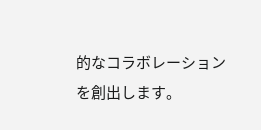的なコラボレーションを創出します。